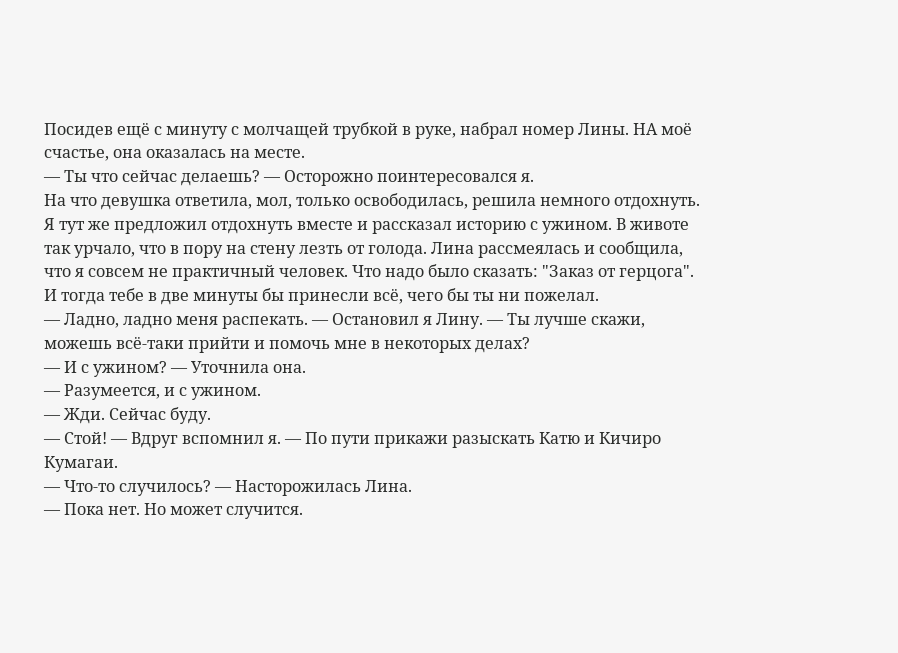Посидев ещё с минуту с молчащей трубкой в руке, набрал номер Лины. НА моё счастье, она оказалась на месте.
— Ты что сейчас делаешь? — Осторожно поинтересовался я.
На что девушка ответила, мол, только освободилась, решила немного отдохнуть. Я тут же предложил отдохнуть вместе и рассказал историю с ужином. В животе так урчало, что в пору на стену лезть от голода. Лина рассмеялась и сообщила, что я совсем не практичный человек. Что надо было сказать: "Заказ от герцога". И тогда тебе в две минуты бы принесли всё, чего бы ты ни пожелал.
— Ладно, ладно меня распекать. — Остановил я Лину. — Ты лучше скажи, можешь всё-таки прийти и помочь мне в некоторых делах?
— И с ужином? — Уточнила она.
— Разумеется, и с ужином.
— Жди. Сейчас буду.
— Стой! — Вдруг вспомнил я. — По пути прикажи разыскать Катю и Кичиро Кумагаи.
— Что-то случилось? — Насторожилась Лина.
— Пока нет. Но может случится.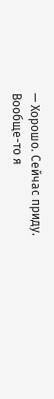— Хорошо. Сейчас приду.
Вообще-то я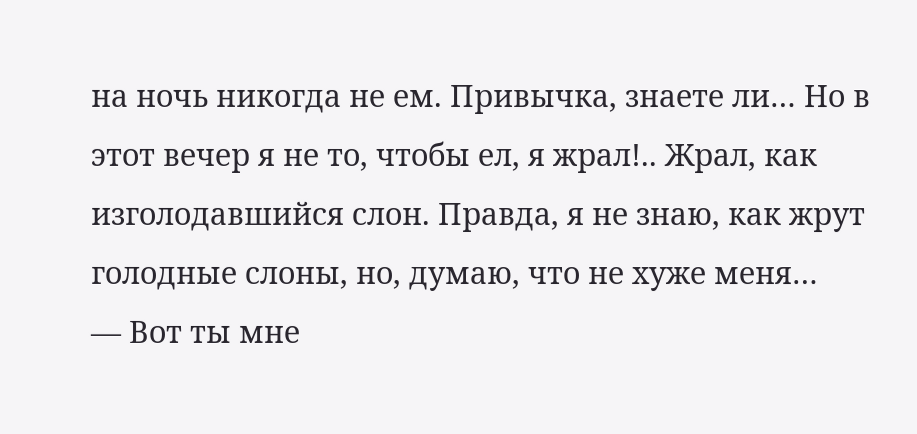на ночь никогда не ем. Привычка, знаете ли… Но в этот вечер я не то, чтобы ел, я жрал!.. Жрал, как изголодавшийся слон. Правда, я не знаю, как жрут голодные слоны, но, думаю, что не хуже меня…
— Вот ты мне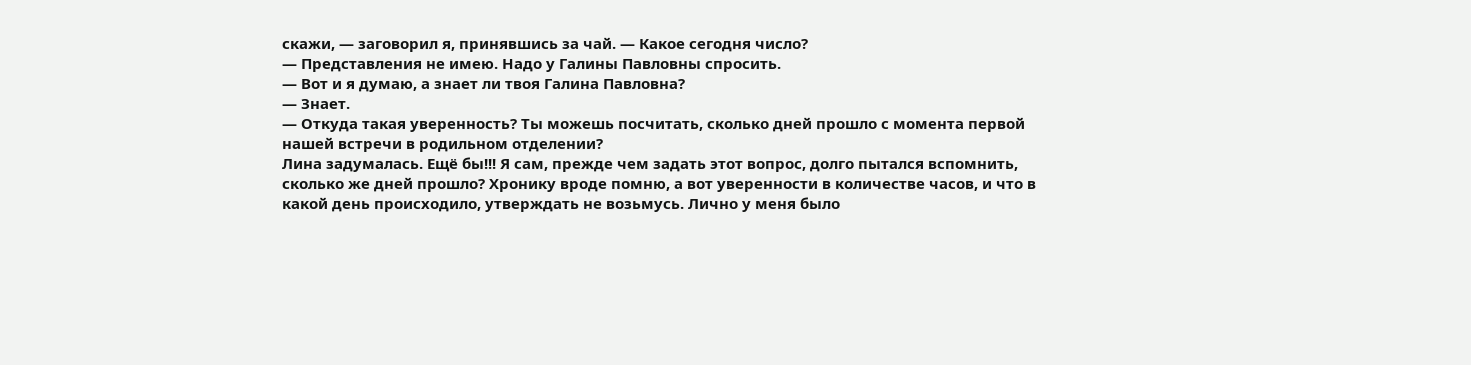скажи, — заговорил я, принявшись за чай. — Какое сегодня число?
— Представления не имею. Надо у Галины Павловны спросить.
— Вот и я думаю, а знает ли твоя Галина Павловна?
— Знает.
— Откуда такая уверенность? Ты можешь посчитать, сколько дней прошло с момента первой нашей встречи в родильном отделении?
Лина задумалась. Ещё бы!!! Я сам, прежде чем задать этот вопрос, долго пытался вспомнить, сколько же дней прошло? Хронику вроде помню, а вот уверенности в количестве часов, и что в какой день происходило, утверждать не возьмусь. Лично у меня было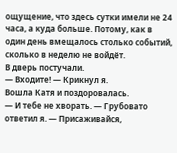ощущение, что здесь сутки имели не 24 часа, а куда больше. Потому, как в один день вмещалось столько событий, сколько в неделю не войдёт.
В дверь постучали.
— Входите! — Крикнул я.
Вошла Катя и поздоровалась.
— И тебе не хворать. — Грубовато ответил я. — Присаживайся,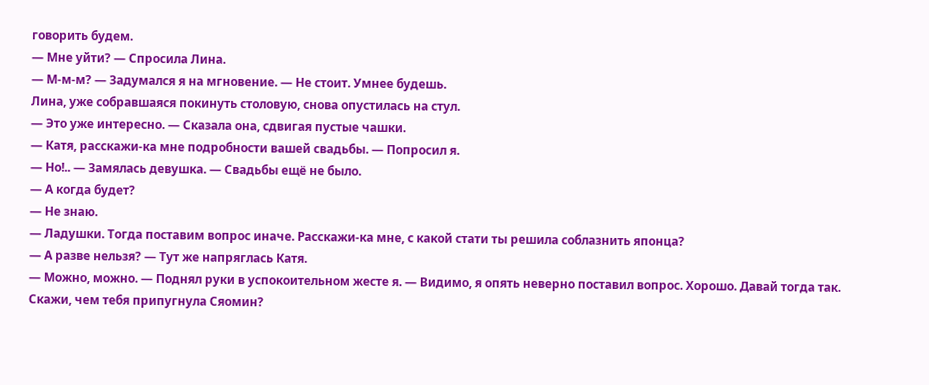говорить будем.
— Мне уйти? — Спросила Лина.
— М-м-м? — Задумался я на мгновение. — Не стоит. Умнее будешь.
Лина, уже собравшаяся покинуть столовую, снова опустилась на стул.
— Это уже интересно. — Сказала она, сдвигая пустые чашки.
— Катя, расскажи-ка мне подробности вашей свадьбы. — Попросил я.
— Но!.. — Замялась девушка. — Свадьбы ещё не было.
— А когда будет?
— Не знаю.
— Ладушки. Тогда поставим вопрос иначе. Расскажи-ка мне, с какой стати ты решила соблазнить японца?
— А разве нельзя? — Тут же напряглась Катя.
— Можно, можно. — Поднял руки в успокоительном жесте я. — Видимо, я опять неверно поставил вопрос. Хорошо. Давай тогда так. Скажи, чем тебя припугнула Сяомин?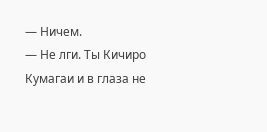— Ничем.
— Не лги. Ты Кичиро Кумагаи и в глаза не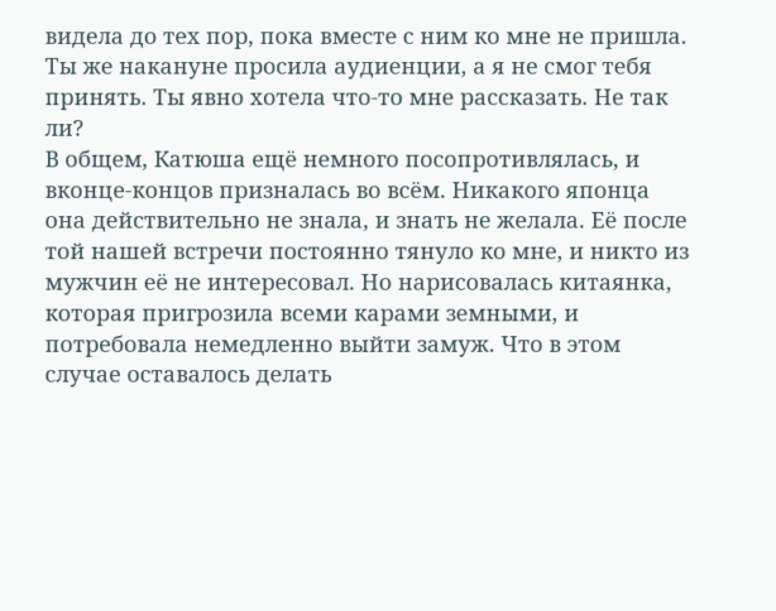видела до тех пор, пока вместе с ним ко мне не пришла. Ты же накануне просила аудиенции, а я не смог тебя принять. Ты явно хотела что-то мне рассказать. Не так ли?
В общем, Катюша ещё немного посопротивлялась, и вконце-концов призналась во всём. Никакого японца она действительно не знала, и знать не желала. Её после той нашей встречи постоянно тянуло ко мне, и никто из мужчин её не интересовал. Но нарисовалась китаянка, которая пригрозила всеми карами земными, и потребовала немедленно выйти замуж. Что в этом случае оставалось делать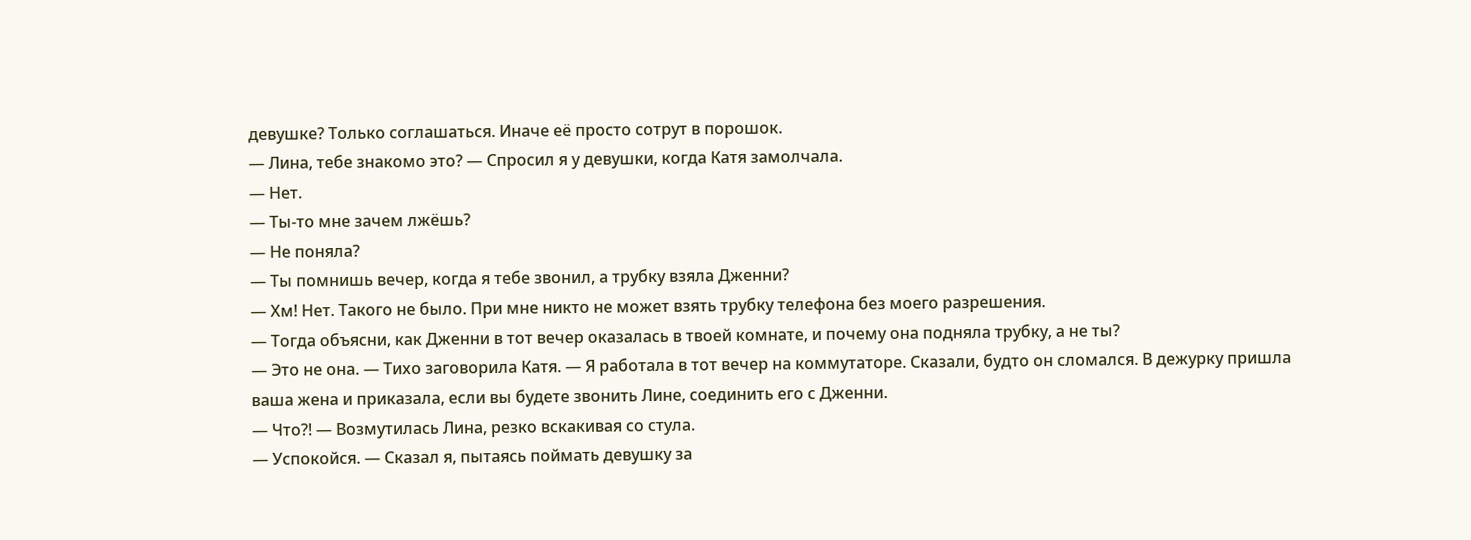девушке? Только соглашаться. Иначе её просто сотрут в порошок.
— Лина, тебе знакомо это? — Спросил я у девушки, когда Катя замолчала.
— Нет.
— Ты-то мне зачем лжёшь?
— Не поняла?
— Ты помнишь вечер, когда я тебе звонил, а трубку взяла Дженни?
— Хм! Нет. Такого не было. При мне никто не может взять трубку телефона без моего разрешения.
— Тогда объясни, как Дженни в тот вечер оказалась в твоей комнате, и почему она подняла трубку, а не ты?
— Это не она. — Тихо заговорила Катя. — Я работала в тот вечер на коммутаторе. Сказали, будто он сломался. В дежурку пришла ваша жена и приказала, если вы будете звонить Лине, соединить его с Дженни.
— Что?! — Возмутилась Лина, резко вскакивая со стула.
— Успокойся. — Сказал я, пытаясь поймать девушку за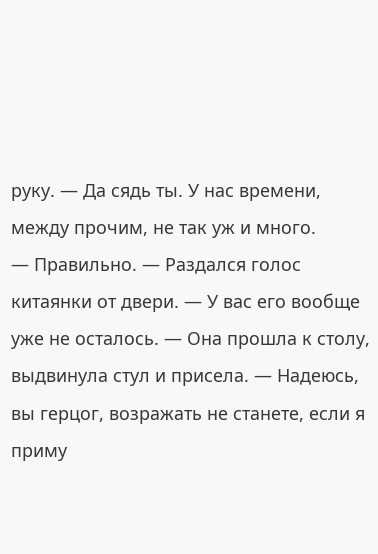руку. — Да сядь ты. У нас времени, между прочим, не так уж и много.
— Правильно. — Раздался голос китаянки от двери. — У вас его вообще уже не осталось. — Она прошла к столу, выдвинула стул и присела. — Надеюсь, вы герцог, возражать не станете, если я приму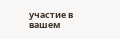участие в вашем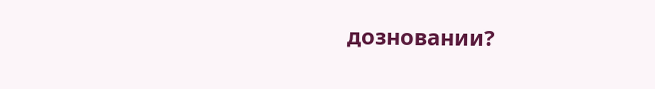дозновании?